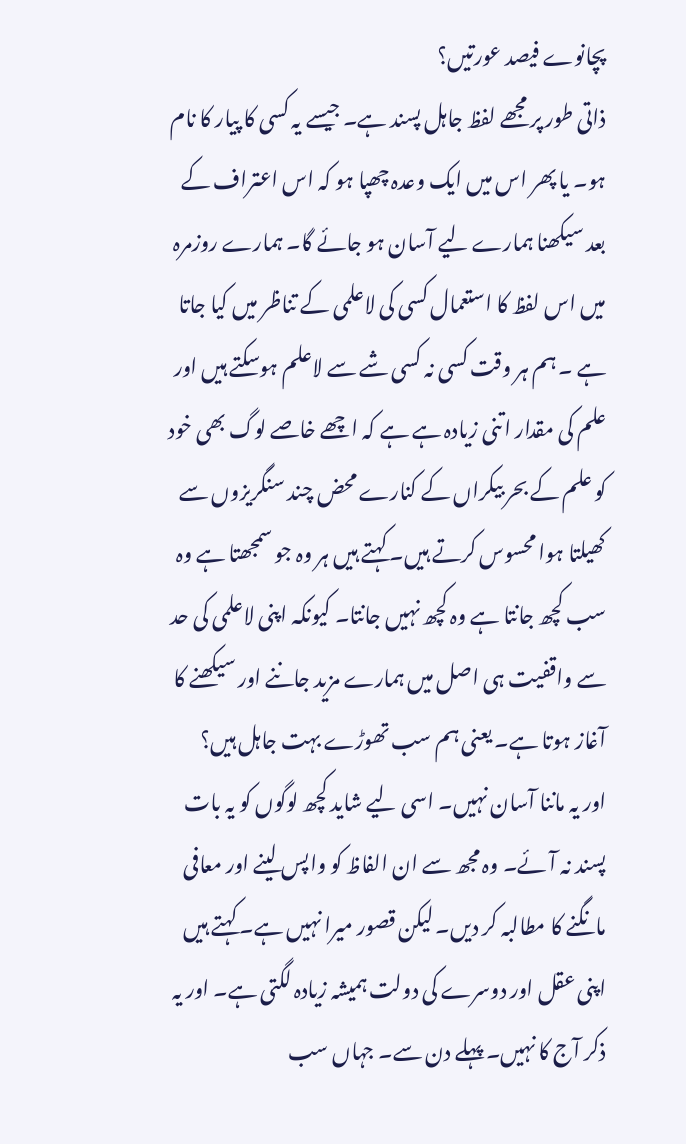پچانوے فیصد عورتیں؟
ذاتی طور پر مجھے لفظ جاہل پسند ہے۔ جیسے یہ کسی کا پیار کا نام ہو۔ یا پھر اس میں ایک وعدہ چھپا ہو کہ اس اعتراف کے بعد سیکھنا ہمارے لیے آسان ہو جائے گا۔ ہمارے روزمرہ میں اس لفظ کا استعمال کسی کی لاعلمی کے تناظر میں کیا جاتا ہے ۔ ہم ہر وقت کسی نہ کسی شے سے لاعلم ہوسکتے ہیں اور علم کی مقدار اتنی زیادہ ہے ہے کہ اچھے خاصے لوگ بھی خود کو علم کے بحر بیکراں کے کنارے محض چند سنگریزوں سے کھیلتا ہوا محسوس کرتے ہیں۔ کہتے ہیں ہر وہ جو سمجھتا ہے وہ سب کچھ جانتا ہے وہ کچھ نہیں جانتا۔ کیونکہ اپنی لاعلمی کی حد سے واقفیت ہی اصل میں ہمارے مزید جاننے اور سیکھنے کا آغاز ہوتا ہے۔ یعنی ہم سب تھوڑے بہت جاہل ہیں؟
اور یہ ماننا آسان نہیں۔ اسی لیے شاید کچھ لوگوں کو یہ بات پسند نہ آئے۔ وہ مجھ سے ان الفاظ کو واپس لینے اور معافی مانگنے کا مطالبہ کر دیں۔ لیکن قصور میرا نہیں ہے۔ کہتے ہیں اپنی عقل اور دوسرے کی دولت ہمیشہ زیادہ لگتی ہے۔ اور یہ ذکر آج کا نہیں۔ پہلے دن سے۔ جہاں سب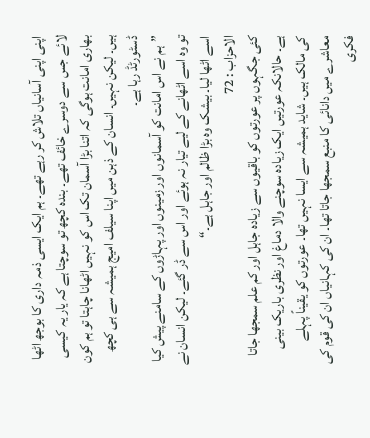اپنی اپنی آسانیاں تلاش کر رہے تھے۔ ہم ایک ایسی ذمہ داری کا بوجھ اٹھا لائے جس سے دوسرے خائف تھے۔ بندہ کچھ تو سوچتا ہے کہ یار یہ کیسی بھاری امانت ہوگی کہ اتنا بڑا آسمان تک اس کو نہیں اٹھانا چاہتا تو ہم کون ہیں۔ لیکن نہیں۔ انسان کے ذہن میں اپنا سیلف امیج ہمیشہ سے ہی کچھ ڈسٹورٹڈ رہا ہے۔
”ہم نے اس امانت کو آسمانوں اور زمینوں اور پہاڑوں کے سامنے پیش کیا تو وہ اسے اٹھانے کے لیے تیار نہ ہوئے اور اس سے ڈر گئے۔ لیکن انسان نے اسے اٹھا لیا۔ بیشک وہ بڑا ظالم اور جاہل ہے۔“
الاحزاب : 72
کئی جگہوں پر عورتوں کو باقیوں سے زیادہ جاہل اور کم علم سمجھا جاتا ہے۔ حالانکہ عورتیں ایک زیادہ سوچنے والا دماغ اور نظری باریک بینی کی مالک ہیں۔ شاید ہمیشہ سے ایسا نہیں تھا۔ عورتوں کو یقیناً پہلے معاشرے میں دانائی کا منبع سمجھا جاتا تھا۔ ان کی کہانیاں ان کی قوم کی فکری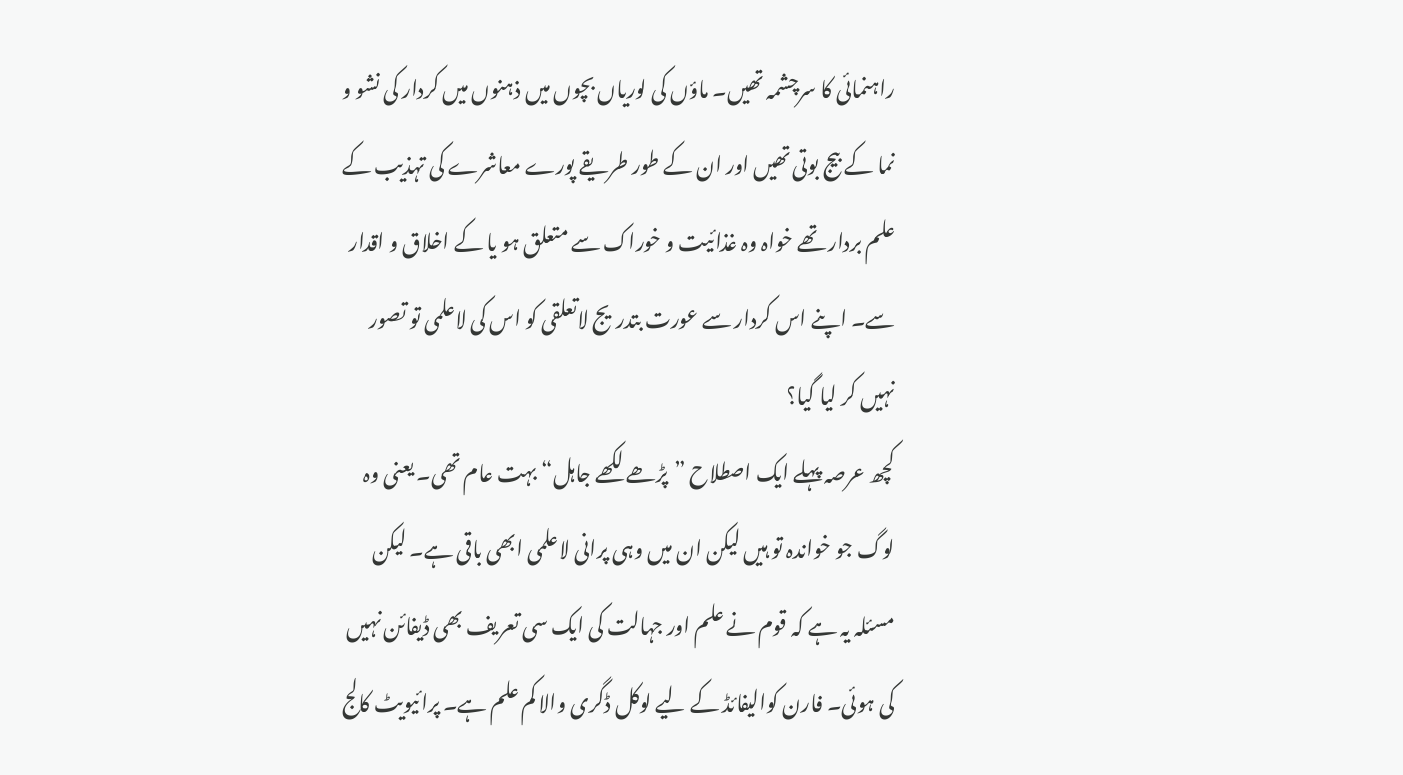راہنمائی کا سرچشمہ تھیں۔ ماؤں کی لوریاں بچوں میں ذہنوں میں کردار کی نشو و نما کے بیج بوتی تھیں اور ان کے طور طریقے پورے معاشرے کی تہذیب کے علم بردار تھے خواہ وہ غذائیت و خوراک سے متعلق ہو یا کے اخلاق و اقدار سے۔ اپنے اس کردار سے عورت بتدریج لاتعلقی کو اس کی لاعلمی تو تصور نہیں کر لیا گیا؟
کچھ عرصہ پہلے ایک اصطلاح ”پڑھے لکھے جاہل“ بہت عام تھی۔ یعنی وہ لوگ جو خواندہ تو ہیں لیکن ان میں وہی پرانی لاعلمی ابھی باقی ہے۔ لیکن مسئلہ یہ ہے کہ قوم نے علم اور جہالت کی ایک سی تعریف بھی ڈیفائن نہیں کی ہوئی۔ فارن کوالیفائڈ کے لیے لوکل ڈگری والا کم علم ہے۔ پرائیویٹ کالج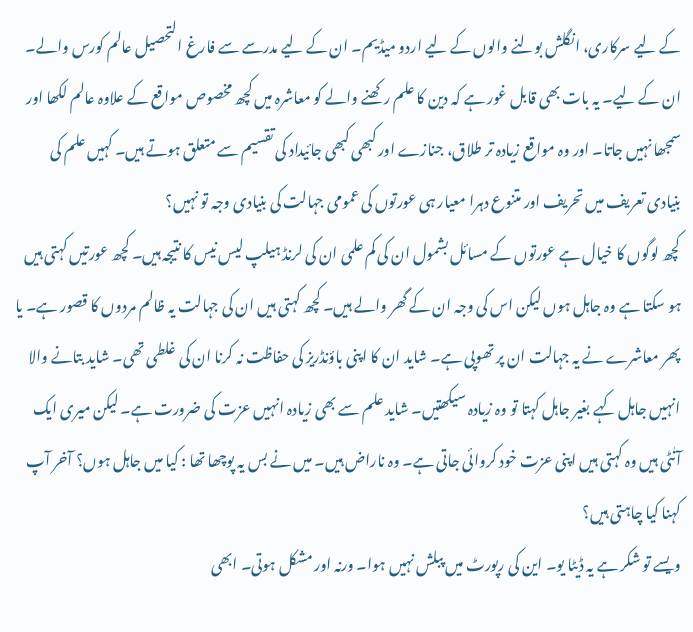کے لیے سرکاری، انگلش بولنے والوں کے لیے اردو میڈیم۔ ان کے لیے مدرسے سے فارغ التحصیل عالم کورس والے۔ ان کے لیے۔ یہ بات بھی قابل غور ہے کہ دین کا علم رکھنے والے کو معاشرہ میں کچھ مخصوص مواقع کے علاوہ عالم لکھا اور سمجھا نہیں جاتا۔ اور وہ مواقع زیادہ تر طلاق، جنازے اور کبھی کبھی جائیداد کی تقسیم سے متعلق ہوتے ہیں۔ کہیں علم کی بنیادی تعریف میں تحریف اور متنوع دہرا معیار ہی عورتوں کی عمومی جہالت کی بنیادی وجہ تو نہیں؟
کچھ لوگوں کا خیال ہے عورتوں کے مسائل بشمول ان کی کم علمی ان کی لرنڈ ہیلپ لیس نیس کا نتیجہ ہیں۔ کچھ عورتیں کہتی ہیں ہو سکتا ہے وہ جاہل ہوں لیکن اس کی وجہ ان کے گھر والے ہیں۔ کچھ کہتی ہیں ان کی جہالت یہ ظالم مردوں کا قصور ہے۔ یا پھر معاشرے نے یہ جہالت ان پر تھوپی ہے۔ شاید ان کا اپنی باؤنڈریز کی حفاظت نہ کرنا ان کی غلطی تھی۔ شاید بتانے والا انہیں جاہل کہے بغیر جاہل کہتا تو وہ زیادہ سیکھتیں۔ شاید علم سے بھی زیادہ انہیں عزت کی ضرورت ہے۔ لیکن میری ایک آنٰٹی ہیں وہ کہتی ہیں اپنی عزت خود کروائی جاتی ہے۔ وہ ناراض ہیں۔ میں نے بس یہ پوچھا تھا : کیا میں جاہل ہوں؟ آخر آپ کہنا کیا چاہتی ہیں؟
ویسے تو شکر ہے یہ ڈیٹا یو۔ این کی رپورٹ میں پبلش نہیں ہوا۔ ورنہ اور مشکل ہوتی۔ ابھی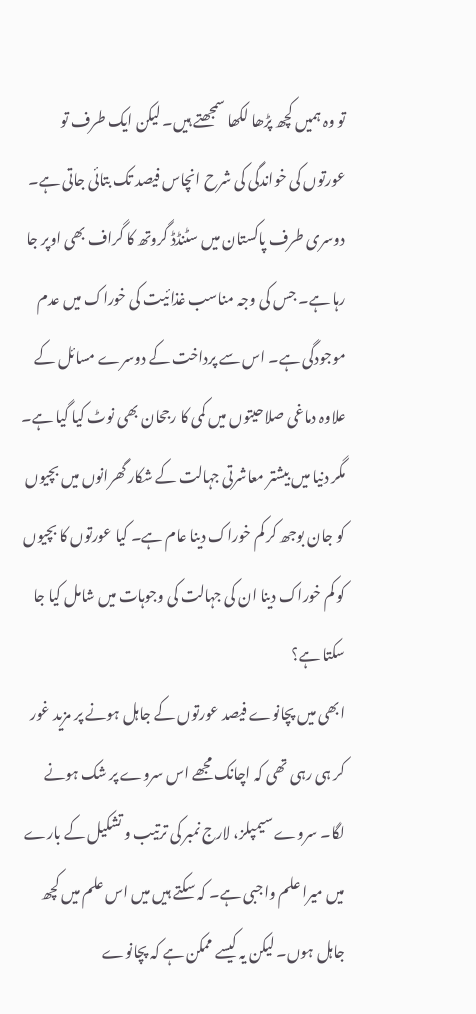تو وہ ہمیں کچھ پڑھا لکھا سمجھتے ہیں۔ لیکن ایک طرف تو عورتوں کی خواندگی کی شرح انچاس فیصد تک بتائی جاتی ہے۔ دوسری طرف پاکستان میں سٹنڈڈ گروتھ کا گراف بھی اوپر جا رہا ہے۔ جس کی وجہ مناسب غذائیت کی خوراک میں عدم موجودگی ہے۔ اس سے پرداخت کے دوسرے مسائل کے علاوہ دماغی صلاحیتوں میں کمی کا رجحان بھی نوٹ کیا گیا ہے۔ مگر دنیا میں بیشتر معاشرتی جہالت کے شکار گھرانوں میں بچیوں کو جان بوجھ کر کم خوراک دینا عام ہے۔ کیا عورتوں کا بچیوں کو کم خوراک دینا ان کی جہالت کی وجوہات میں شامل کیا جا سکتا ہے؟
ابھی میں پچانوے فیصد عورتوں کے جاہل ہونے پر مزید غور کر ہی رہی تھی کہ اچانک مجھے اس سروے پر شک ہونے لگا۔ سروے سیمپلز، لارج نمبر کی ترتیب و تشکیل کے بارے میں میرا علم واجبی ہے۔ کہ سکتے ہیں میں اس علم میں کچھ جاہل ہوں۔ لیکن یہ کیسے ممکن ہے کہ پچانوے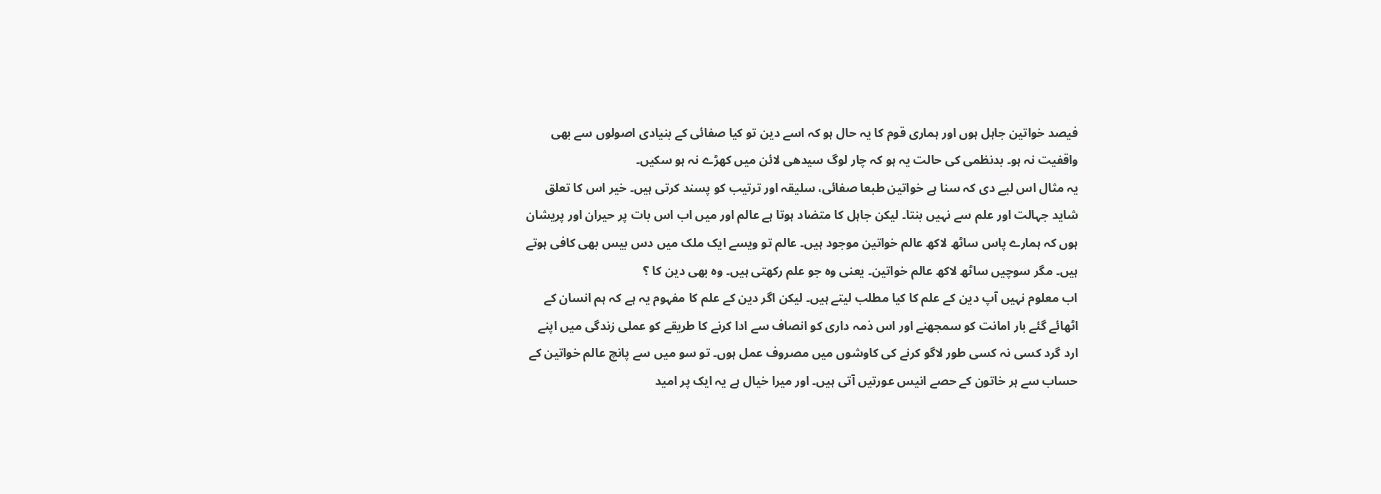فیصد خواتین جاہل ہوں اور ہماری قوم کا یہ حال ہو کہ اسے دین تو کیا صفائی کے بنیادی اصولوں سے بھی واقفیت نہ ہو۔ بدنظمی کی حالت یہ ہو کہ چار لوگ سیدھی لائن میں کھڑے نہ ہو سکیں۔
یہ مثال اس لیے دی کہ سنا ہے خواتین طبعا صفائی، سلیقہ اور ترتیب کو پسند کرتی ہیں۔ خیر اس کا تعلق شاید جہالت اور علم سے نہیں بنتا۔ لیکن جاہل کا متضاد ہوتا ہے عالم اور میں اب اس بات پر حیران اور پریشان ہوں کہ ہمارے پاس ساٹھ لاکھ عالم خواتین موجود ہیں۔ عالم تو ویسے ایک ملک میں دس بیس بھی کافی ہوتے ہیں۔ مگر سوچیں ساٹھ لاکھ عالم خواتین۔ یعنی وہ جو علم رکھتی ہیں۔ وہ بھی دین کا ؟
اب معلوم نہیں آپ دین کے علم کا کیا مطلب لیتے ہیں۔ لیکن اگر دین کے علم کا مفہوم یہ ہے کہ ہم انسان کے اٹھائے گئے بار امانت کو سمجھنے اور اس ذمہ داری کو انصاف سے ادا کرنے کا طریقے کو عملی زندگی میں اپنے ارد گرد کسی نہ کسی طور لاگو کرنے کی کاوشوں میں مصروف عمل ہوں۔ تو سو میں سے پانچ عالم خواتین کے حساب سے ہر خاتون کے حصے انیس عورتیں آتی ہیں۔ اور میرا خیال ہے یہ ایک پر امید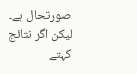صورتحال ہے۔ لیکن اگر نتائج کہتے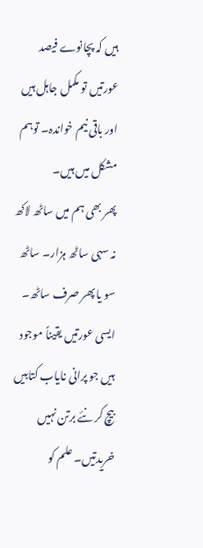ہیں کہ پچانوے فیصد عورتیں تو مکمل جاہل ہیں اور باقی نیم خواندہ۔ توہم مشکل میں ہیں۔
پھر بھی ہم میں ساٹھ لاکھ نہ سہی ساٹھ ہزار۔ ساٹھ سو یا پھر صرف ساٹھ۔ ایسی عورتیں یقیناً موجود ہیں جو پرانی نایاب کتابیں بیچ کر نئے برتن نہیں خریدتیں۔ علم کو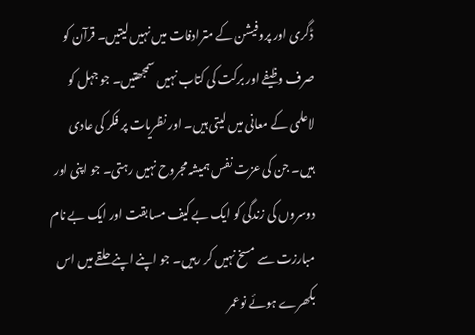ڈگری اور پروفیشن کے مترادفات میں نہیں لیتیں۔ قرآن کو صرف وظیفے اور برکت کی کتاب نہیں سمجھتیں۔ جو جہل کو لاعلمی کے معانی میں لیتی ہیں۔ اور نظریات پر فکر کی عادی ہیں۔ جن کی عزت نفس ہمیشہ مجروح نہیں رہتی۔ جو اپنی اور دوسروں کی زندگی کو ایک بے کیف مسابقت اور ایک بے نام مبارزت سے مسخ نہیں کر رہیں۔ جو اپنے اپنے حلقے میں اس بکھرے ہوئے نوعمر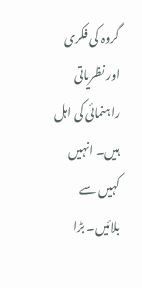گروہ کی فکری اور نظریاتی راہنمائی کی اہل ہیں۔ انہیں کہیں سے بلائیں۔ بڑا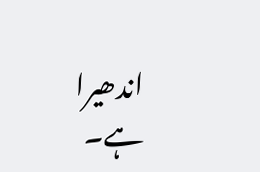اندھیرا ہے۔